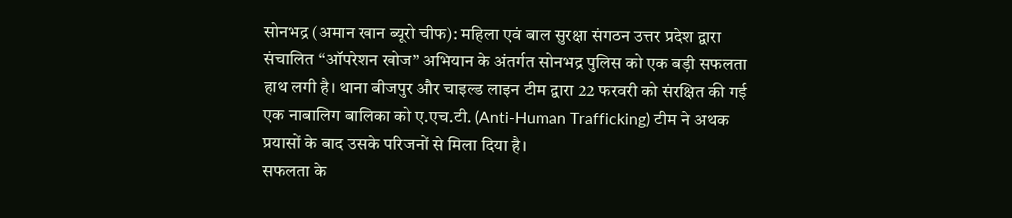सोनभद्र (अमान खान ब्यूरो चीफ): महिला एवं बाल सुरक्षा संगठन उत्तर प्रदेश द्वारा संचालित “ऑपरेशन खोज” अभियान के अंतर्गत सोनभद्र पुलिस को एक बड़ी सफलता हाथ लगी है। थाना बीजपुर और चाइल्ड लाइन टीम द्वारा 22 फरवरी को संरक्षित की गई एक नाबालिग बालिका को ए.एच.टी. (Anti-Human Trafficking) टीम ने अथक प्रयासों के बाद उसके परिजनों से मिला दिया है।
सफलता के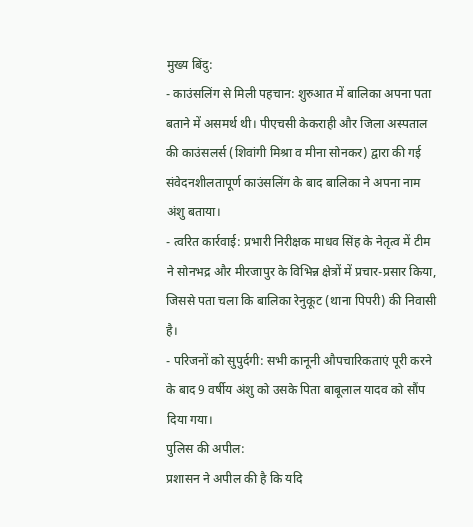मुख्य बिंदु:
- काउंसलिंग से मिली पहचान: शुरुआत में बालिका अपना पता बताने में असमर्थ थी। पीएचसी केकराही और जिला अस्पताल की काउंसलर्स (शिवांगी मिश्रा व मीना सोनकर) द्वारा की गई संवेदनशीलतापूर्ण काउंसलिंग के बाद बालिका ने अपना नाम अंशु बताया।
- त्वरित कार्रवाई: प्रभारी निरीक्षक माधव सिंह के नेतृत्व में टीम ने सोनभद्र और मीरजापुर के विभिन्न क्षेत्रों में प्रचार-प्रसार किया, जिससे पता चला कि बालिका रेनुकूट (थाना पिपरी) की निवासी है।
- परिजनों को सुपुर्दगी: सभी कानूनी औपचारिकताएं पूरी करने के बाद 9 वर्षीय अंशु को उसके पिता बाबूलाल यादव को सौंप दिया गया।
पुलिस की अपील:
प्रशासन ने अपील की है कि यदि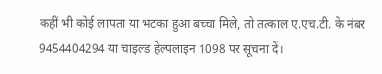कहीं भी कोई लापता या भटका हुआ बच्चा मिले, तो तत्काल ए.एच.टी. के नंबर 9454404294 या चाइल्ड हेल्पलाइन 1098 पर सूचना दें।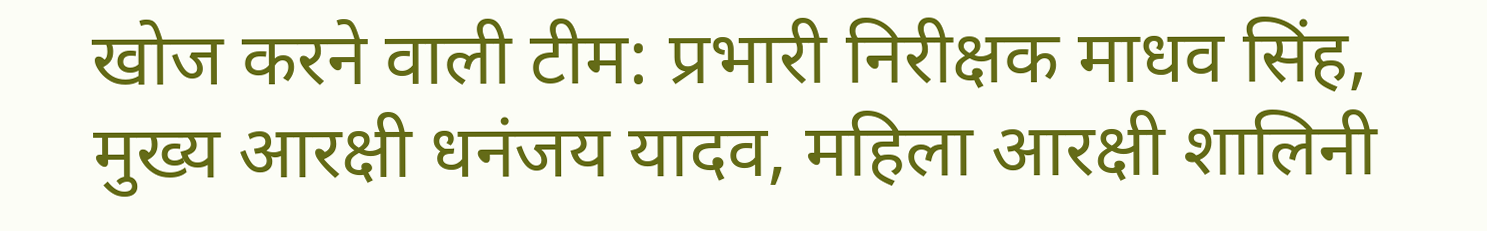खोज करने वाली टीम: प्रभारी निरीक्षक माधव सिंह, मुख्य आरक्षी धनंजय यादव, महिला आरक्षी शालिनी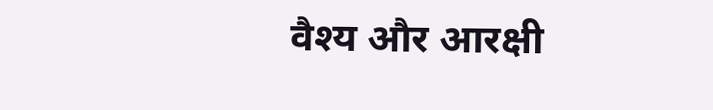वैश्य और आरक्षी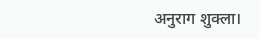अनुराग शुक्ला।